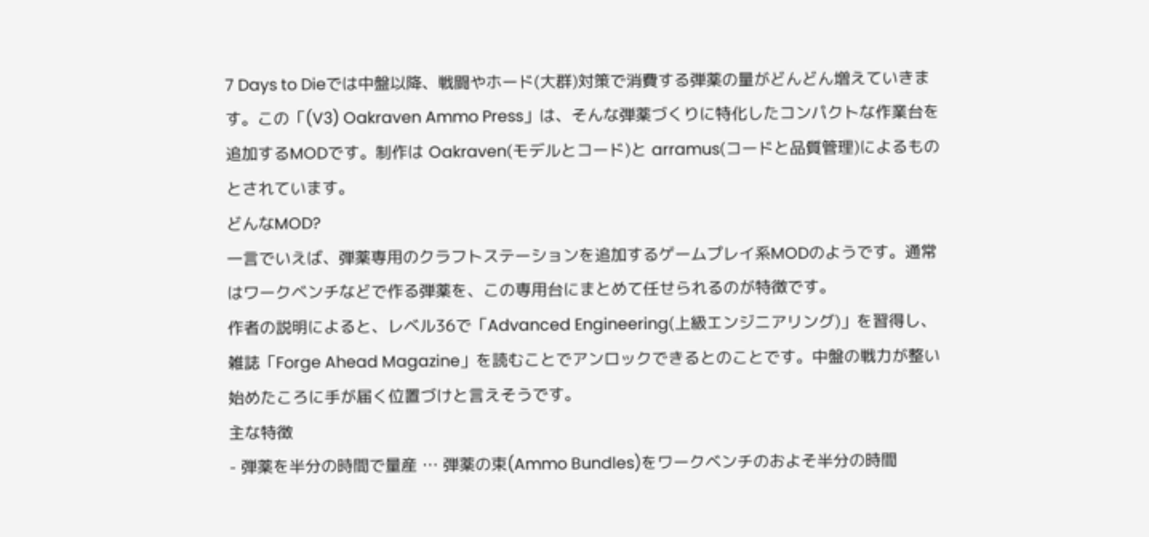7 Days to Dieでは中盤以降、戦闘やホード(大群)対策で消費する弾薬の量がどんどん増えていきます。この「(V3) Oakraven Ammo Press」は、そんな弾薬づくりに特化したコンパクトな作業台を追加するMODです。制作は Oakraven(モデルとコード)と arramus(コードと品質管理)によるものとされています。
どんなMOD?
一言でいえば、弾薬専用のクラフトステーションを追加するゲームプレイ系MODのようです。通常はワークベンチなどで作る弾薬を、この専用台にまとめて任せられるのが特徴です。
作者の説明によると、レベル36で「Advanced Engineering(上級エンジニアリング)」を習得し、雑誌「Forge Ahead Magazine」を読むことでアンロックできるとのことです。中盤の戦力が整い始めたころに手が届く位置づけと言えそうです。
主な特徴
- 弾薬を半分の時間で量産 … 弾薬の束(Ammo Bundles)をワークベンチのおよそ半分の時間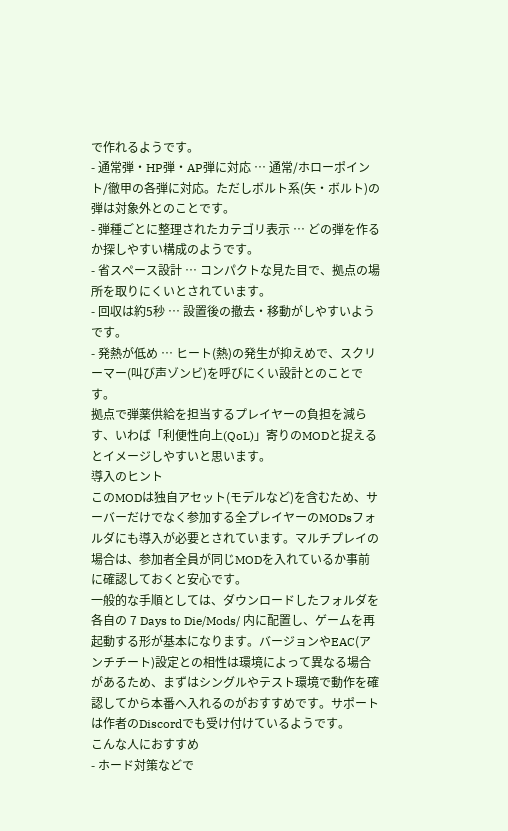で作れるようです。
- 通常弾・HP弾・AP弾に対応 … 通常/ホローポイント/徹甲の各弾に対応。ただしボルト系(矢・ボルト)の弾は対象外とのことです。
- 弾種ごとに整理されたカテゴリ表示 … どの弾を作るか探しやすい構成のようです。
- 省スペース設計 … コンパクトな見た目で、拠点の場所を取りにくいとされています。
- 回収は約5秒 … 設置後の撤去・移動がしやすいようです。
- 発熱が低め … ヒート(熱)の発生が抑えめで、スクリーマー(叫び声ゾンビ)を呼びにくい設計とのことです。
拠点で弾薬供給を担当するプレイヤーの負担を減らす、いわば「利便性向上(QoL)」寄りのMODと捉えるとイメージしやすいと思います。
導入のヒント
このMODは独自アセット(モデルなど)を含むため、サーバーだけでなく参加する全プレイヤーのMODsフォルダにも導入が必要とされています。マルチプレイの場合は、参加者全員が同じMODを入れているか事前に確認しておくと安心です。
一般的な手順としては、ダウンロードしたフォルダを各自の 7 Days to Die/Mods/ 内に配置し、ゲームを再起動する形が基本になります。バージョンやEAC(アンチチート)設定との相性は環境によって異なる場合があるため、まずはシングルやテスト環境で動作を確認してから本番へ入れるのがおすすめです。サポートは作者のDiscordでも受け付けているようです。
こんな人におすすめ
- ホード対策などで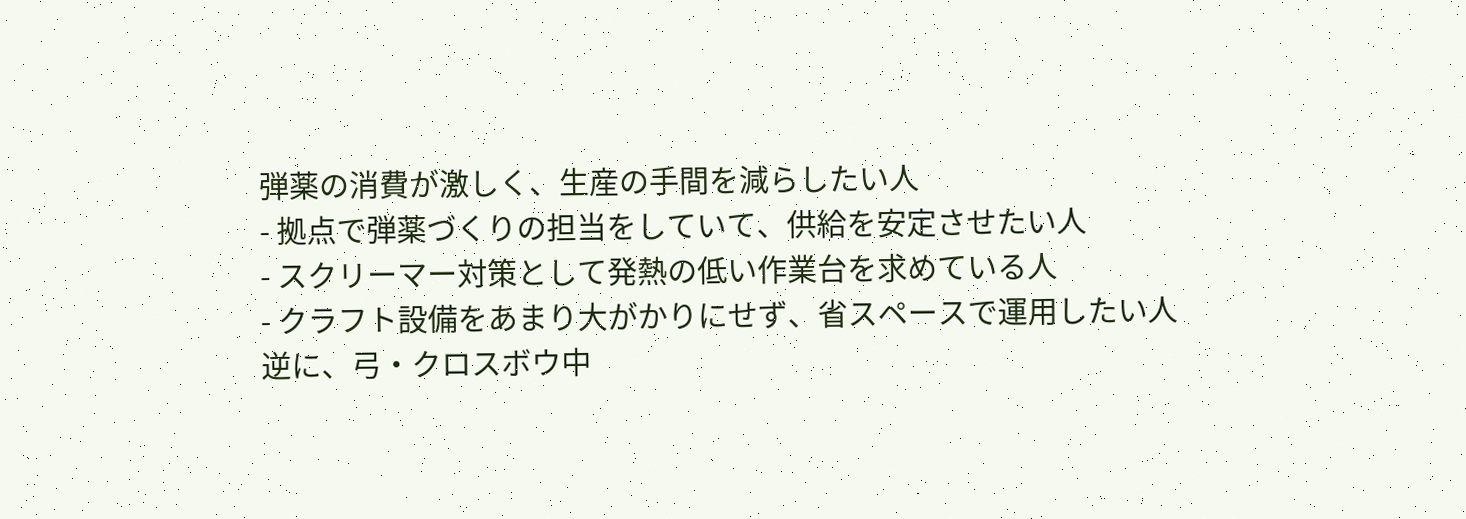弾薬の消費が激しく、生産の手間を減らしたい人
- 拠点で弾薬づくりの担当をしていて、供給を安定させたい人
- スクリーマー対策として発熱の低い作業台を求めている人
- クラフト設備をあまり大がかりにせず、省スペースで運用したい人
逆に、弓・クロスボウ中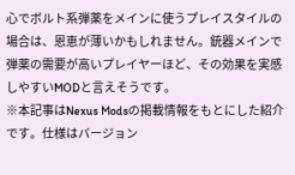心でボルト系弾薬をメインに使うプレイスタイルの場合は、恩恵が薄いかもしれません。銃器メインで弾薬の需要が高いプレイヤーほど、その効果を実感しやすいMODと言えそうです。
※本記事はNexus Modsの掲載情報をもとにした紹介です。仕様はバージョン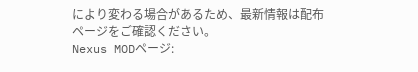により変わる場合があるため、最新情報は配布ページをご確認ください。
Nexus MODページ: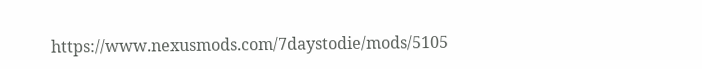https://www.nexusmods.com/7daystodie/mods/5105